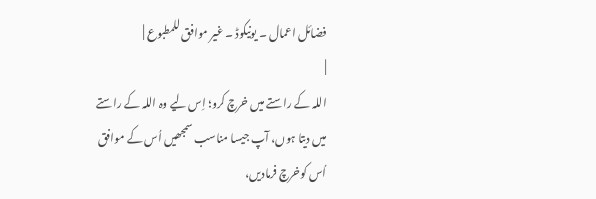فضائل اعمال ۔ یونیکوڈ ۔ غیر موافق للمطبوع |
|
اللہ کے راستے میں خرچ کرو؛ اِس لیے وہ اللہ کے راستے میں دیتا ہوں، آپ جیسا مناسب سمجھیں اُس کے موافق اُس کوخرچ فرمادیں،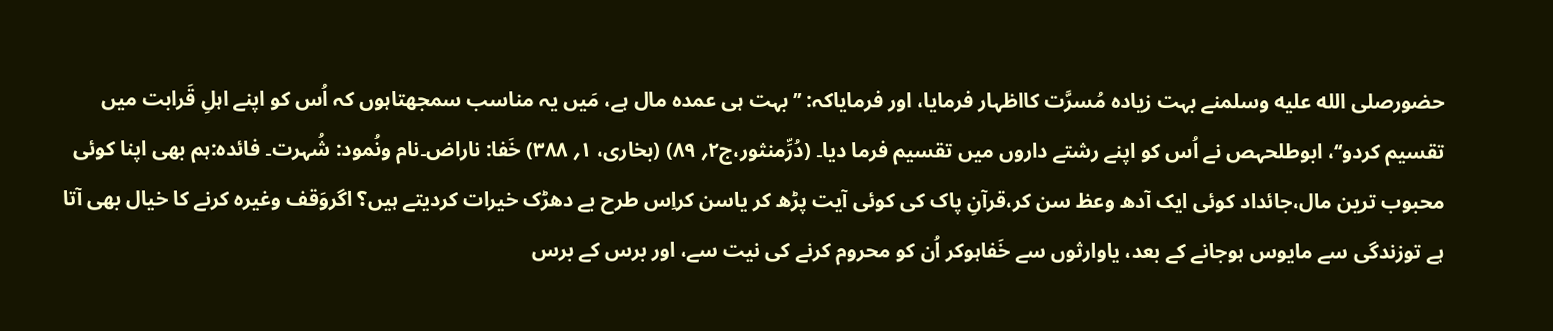حضورصلى الله عليه وسلمنے بہت زیادہ مُسرَّت کااظہار فرمایا، اور فرمایاکہ: ’’بہت ہی عمدہ مال ہے، مَیں یہ مناسب سمجھتاہوں کہ اُس کو اپنے اہلِ قَرابت میں تقسیم کردو‘‘، ابوطلحہص نے اُس کو اپنے رشتے داروں میں تقسیم فرما دیا۔ (دُرِّمنثور،ج۲؍ ۸۹) (بخاری، ۱؍ ۳۸۸) خَفا: ناراض۔نام ونُمود: شُہرت۔ فائدہ:ہم بھی اپنا کوئی محبوب ترین مال،جائداد کوئی ایک آدھ وعظ سن کر،قرآنِ پاک کی کوئی آیت پڑھ کر یاسن کراِس طرح بے دھڑک خیرات کردیتے ہیں؟ اگروَقف وغیرہ کرنے کا خیال بھی آتا ہے توزندگی سے مایوس ہوجانے کے بعد، یاوارثوں سے خَفاہوکر اُن کو محروم کرنے کی نیت سے، اور برس کے برس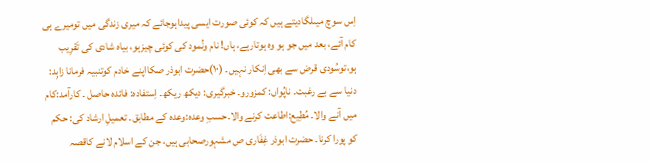اِس سوچ میںلگادیتے ہیں کہ کوئی صورت ایسی پیداہوجائے کہ میری زندگی میں تومیرے ہی کام آئے، بعد میں جو ہو وہ ہوتارہے، ہاں! نام ونُمود کی کوئی چیزہو، بیاہ شادی کی تَقرِیب ہو،توسُودی قرض سے بھی اِنکار نہیں۔ (۱۰)حضرت ابوذر صکااپنے خادم کوتنبیہ فرمانا زاہِد: دنیا سے بے رغبت۔ ناپُواں: کمزورو۔ خبرگیری: دیکھ ریکھ۔ اِستفادہ: فائدہ حاصل ۔ کارآمد:کام میں آنے والا۔ مُطِیع:اطاعت کرنے والا۔حسبِ وعدہ:وعدہ کے مطابق۔ تعمیلِ ارشاد کی: حکم کو پورا کرنا۔ حضرت ابوذر غِفَاری ص مشہورصحابی ہیں، جن کے اسلام لانے کاقصہ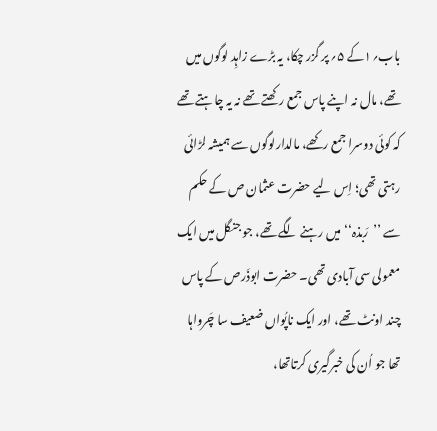باب؍۱کے ۵؍ پر گزر چکا، یہ بڑے زاہِد لوگوں میں تھے، مال نہ اپنے پاس جمع رکھتے تھے نہ یہ چاہتے تھے کہ کوئی دوسرا جمع رکھے، مالدارلوگوں سے ہمیشہ لڑائی رہتی تھی؛ اِس لیے حضرت عثمان ص کے حکم سے ’’رَبذہ‘‘ میں رہنے لگے تھے، جو جنگل میں ایک معمولی سی آبادی تھی۔ حضرت ابوذَرص کے پاس چند اونٹ تھے، اور ایک ناپُواں ضعیف سا چَرواہا تھا جو اُن کی خبرگیری کرتاتھا،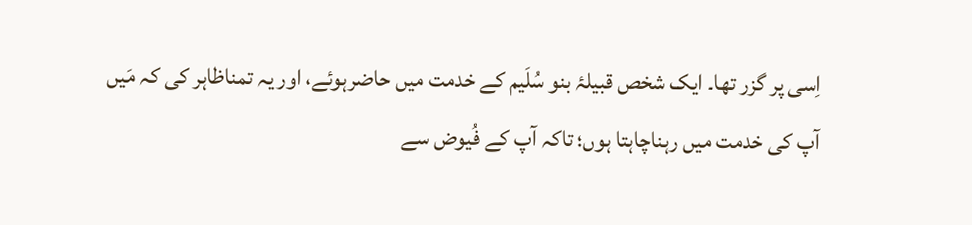اِسی پر گزر تھا۔ ایک شخص قبیلۂ بنو سُلَیم کے خدمت میں حاضرہوئے، اور یہ تمناظاہر کی کہ مَیں آپ کی خدمت میں رہناچاہتا ہوں؛ تاکہ آپ کے فُیوض سے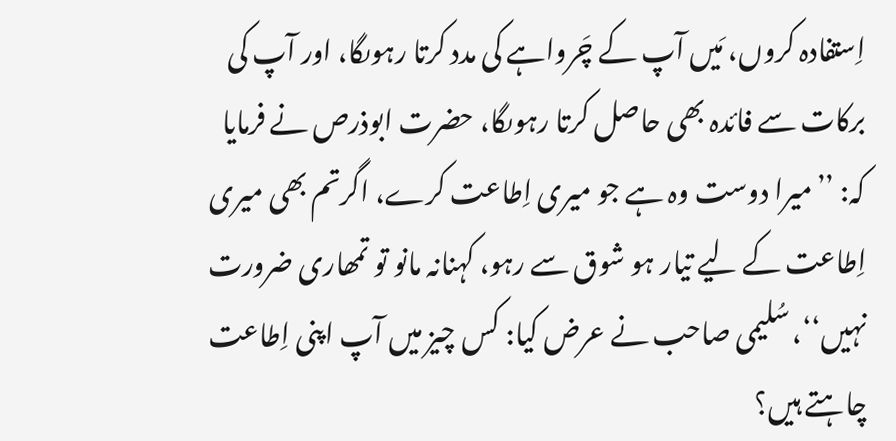اِستفادہ کروں، مَیں آپ کے چَرواہے کی مدد کرتا رہوںگا، اور آپ کی برکات سے فائدہ بھی حاصل کرتا رہوںگا، حضرت ابوذرص نے فرمایا کہ: ’’میرا دوست وہ ہے جو میری اِطاعت کرے، اگرتم بھی میری اِطاعت کے لیے تیار ہو شوق سے رہو، کہنانہ مانو تو تمھاری ضرورت نہیں‘‘، سُلیمی صاحب نے عرض کیا: کس چیز میں آپ اپنی اِطاعت چاہتے ہیں؟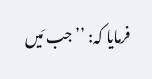فرمایا کہ: ’’جب مَیں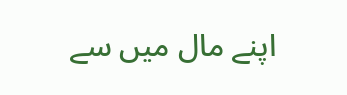اپنے مال میں سے